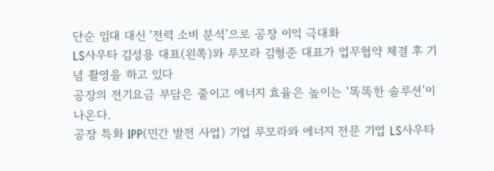단순 임대 대신 ‘전력 소비 분석’으로 공장 이익 극대화
LS사우타 김성용 대표(왼쪽)와 루모라 김형준 대표가 업무협약 체결 후 기념 촬영을 하고 있다
공장의 전기요금 부담은 줄이고 에너지 효율은 높이는 ‘똑똑한 솔루션’이 나온다.
공장 특화 IPP(민간 발전 사업) 기업 루모라와 에너지 전문 기업 LS사우타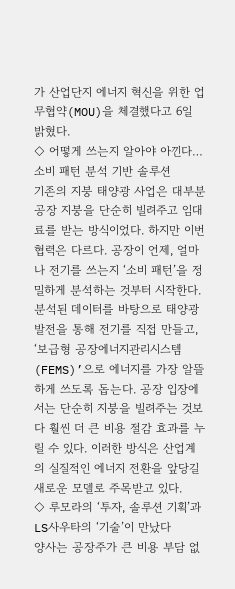가 산업단지 에너지 혁신을 위한 업무협약(MOU)을 체결했다고 6일 밝혔다.
◇ 어떻게 쓰는지 알아야 아낀다… 소비 패턴 분석 기반 솔루션
기존의 지붕 태양광 사업은 대부분 공장 지붕을 단순히 빌려주고 임대료를 받는 방식이었다. 하지만 이번 협력은 다르다. 공장이 언제, 얼마나 전기를 쓰는지 ‘소비 패턴’을 정밀하게 분석하는 것부터 시작한다.
분석된 데이터를 바탕으로 태양광 발전을 통해 전기를 직접 만들고, ‘보급형 공장에너지관리시스템(FEMS)’으로 에너지를 가장 알뜰하게 쓰도록 돕는다. 공장 입장에서는 단순히 지붕을 빌려주는 것보다 훨씬 더 큰 비용 절감 효과를 누릴 수 있다. 이러한 방식은 산업계의 실질적인 에너지 전환을 앞당길 새로운 모델로 주목받고 있다.
◇ 루모라의 ‘투자, 솔루션 기획’과 LS사우타의 ‘기술’이 만났다
양사는 공장주가 큰 비용 부담 없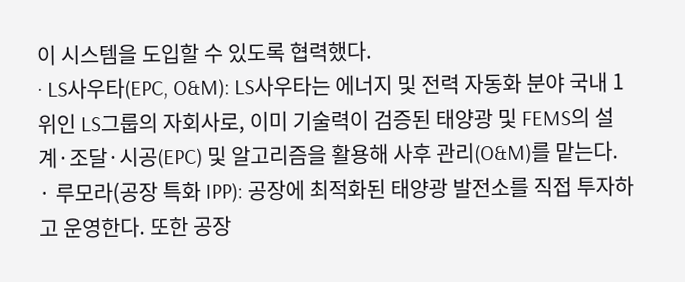이 시스템을 도입할 수 있도록 협력했다.
· LS사우타(EPC, O&M): LS사우타는 에너지 및 전력 자동화 분야 국내 1위인 LS그룹의 자회사로, 이미 기술력이 검증된 태양광 및 FEMS의 설계·조달·시공(EPC) 및 알고리즘을 활용해 사후 관리(O&M)를 맡는다.
· 루모라(공장 특화 IPP): 공장에 최적화된 태양광 발전소를 직접 투자하고 운영한다. 또한 공장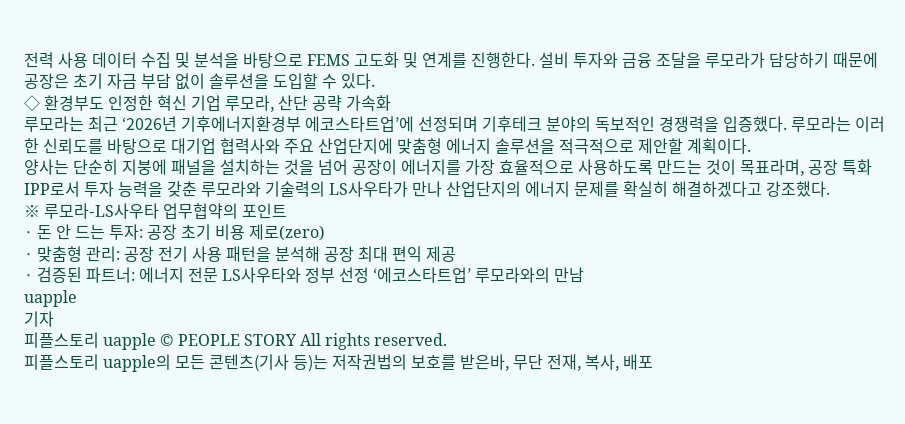전력 사용 데이터 수집 및 분석을 바탕으로 FEMS 고도화 및 연계를 진행한다. 설비 투자와 금융 조달을 루모라가 담당하기 때문에 공장은 초기 자금 부담 없이 솔루션을 도입할 수 있다.
◇ 환경부도 인정한 혁신 기업 루모라, 산단 공략 가속화
루모라는 최근 ‘2026년 기후에너지환경부 에코스타트업’에 선정되며 기후테크 분야의 독보적인 경쟁력을 입증했다. 루모라는 이러한 신뢰도를 바탕으로 대기업 협력사와 주요 산업단지에 맞춤형 에너지 솔루션을 적극적으로 제안할 계획이다.
양사는 단순히 지붕에 패널을 설치하는 것을 넘어 공장이 에너지를 가장 효율적으로 사용하도록 만드는 것이 목표라며, 공장 특화 IPP로서 투자 능력을 갖춘 루모라와 기술력의 LS사우타가 만나 산업단지의 에너지 문제를 확실히 해결하겠다고 강조했다.
※ 루모라-LS사우타 업무협약의 포인트
· 돈 안 드는 투자: 공장 초기 비용 제로(zero)
· 맞춤형 관리: 공장 전기 사용 패턴을 분석해 공장 최대 편익 제공
· 검증된 파트너: 에너지 전문 LS사우타와 정부 선정 ‘에코스타트업’ 루모라와의 만남
uapple
기자
피플스토리 uapple © PEOPLE STORY All rights reserved.
피플스토리 uapple의 모든 콘텐츠(기사 등)는 저작권법의 보호를 받은바, 무단 전재, 복사, 배포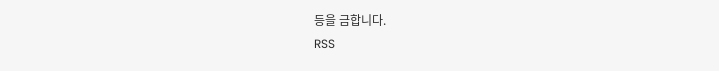등을 금합니다.
RSS